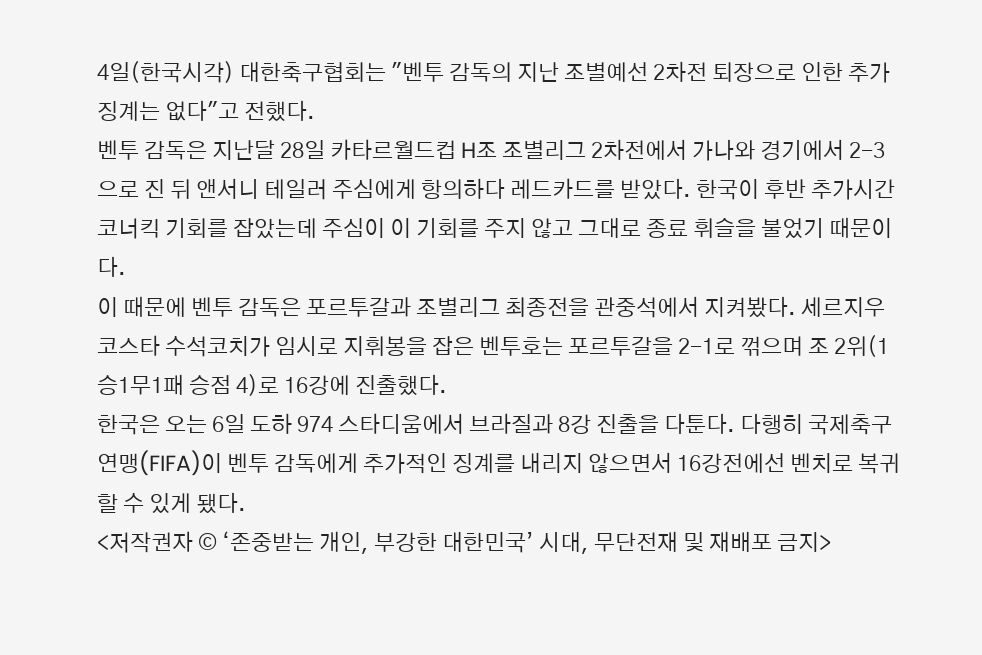4일(한국시각) 대한축구협회는 "벤투 감독의 지난 조별예선 2차전 퇴장으로 인한 추가징계는 없다"고 전했다.
벤투 감독은 지난달 28일 카타르월드컵 H조 조별리그 2차전에서 가나와 경기에서 2-3으로 진 뒤 앤서니 테일러 주심에게 항의하다 레드카드를 받았다. 한국이 후반 추가시간 코너킥 기회를 잡았는데 주심이 이 기회를 주지 않고 그대로 종료 휘슬을 불었기 때문이다.
이 때문에 벤투 감독은 포르투갈과 조별리그 최종전을 관중석에서 지켜봤다. 세르지우 코스타 수석코치가 임시로 지휘봉을 잡은 벤투호는 포르투갈을 2-1로 꺾으며 조 2위(1승1무1패 승점 4)로 16강에 진출했다.
한국은 오는 6일 도하 974 스타디움에서 브라질과 8강 진출을 다툰다. 다행히 국제축구연맹(FIFA)이 벤투 감독에게 추가적인 징계를 내리지 않으면서 16강전에선 벤치로 복귀할 수 있게 됐다.
<저작권자 © ‘존중받는 개인, 부강한 대한민국’ 시대, 무단전재 및 재배포 금지>